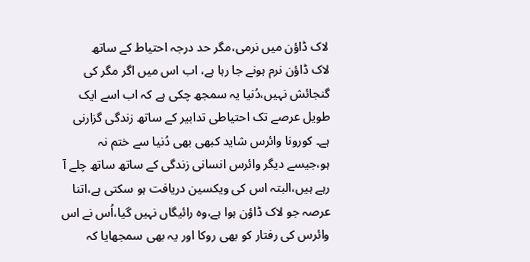لاک ڈاؤن میں نرمی،مگر حد درجہ احتیاط کے ساتھ
لاک ڈاؤن نرم ہونے جا رہا ہے، اب اس میں اگر مگر کی گنجائش نہیں،دُنیا یہ سمجھ چکی ہے کہ اب اسے ایک طویل عرصے تک احتیاطی تدابیر کے ساتھ زندگی گزارنی ہے۔ کورونا وائرس شاید کبھی بھی دُنیا سے ختم نہ ہو،جیسے دیگر وائرس انسانی زندگی کے ساتھ ساتھ چلے آ رہے ہیں،البتہ اس کی ویکسین دریافت ہو سکتی ہے،اتنا عرصہ جو لاک ڈاؤن ہوا ہے،وہ رائیگاں نہیں گیا،اُس نے اس وائرس کی رفتار کو بھی روکا اور یہ بھی سمجھایا کہ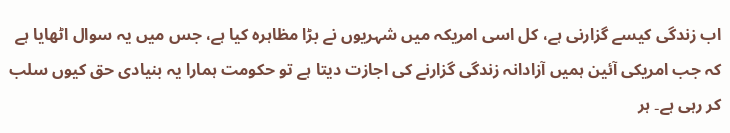اب زندگی کیسے گزارنی ہے، کل اسی امریکہ میں شہریوں نے بڑا مظاہرہ کیا ہے، جس میں یہ سوال اٹھایا ہے کہ جب امریکی آئین ہمیں آزادانہ زندگی گزارنے کی اجازت دیتا ہے تو حکومت ہمارا یہ بنیادی حق کیوں سلب کر رہی ہے۔ ہر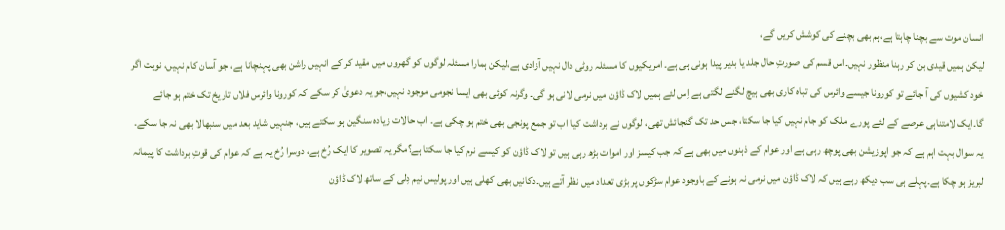انسان موت سے بچنا چاہتا ہے،ہم بھی بچنے کی کوشش کریں گے،
لیکن ہمیں قیدی بن کر رہنا منظور نہیں۔اس قسم کی صورتِ حال جلد یا بدیر پیدا ہونی ہی ہے۔ امریکیوں کا مسئلہ روٹی دال نہیں آزادی ہے،لیکن ہمارا مسئلہ لوگوں کو گھروں میں مقید کر کے انہیں راشن بھی پہنچانا ہے، جو آسان کام نہیں، نوبت اگر خود کشیوں کی آ جائے تو کورونا جیسے وائرس کی تباہ کاری بھی ہیچ لگنے لگتی ہے اِس لئے ہمیں لاک ڈاؤن میں نرمی لانی ہو گی۔ وگرنہ کوئی بھی ایسا نجومی موجود نہیں،جو یہ دعویٰ کر سکے کہ کورونا وائرس فلاں تاریخ تک ختم ہو جائے گا۔ایک لامتناہی عرصے کے لئے پورے ملک کو جام نہیں کیا جا سکتا، جس حد تک گنجائش تھی، لوگوں نے برداشت کیا اب تو جمع پونجی بھی ختم ہو چکی ہے۔ اب حالات زیادہ سنگین ہو سکتے ہیں، جنہیں شاید بعد میں سنبھالا بھی نہ جا سکے۔
یہ سوال بہت اہم ہے کہ جو اپوزیشن بھی پوچھ رہی ہے اور عوام کے ذہنوں میں بھی ہے کہ جب کیسز اور اموات بڑھ رہی ہیں تو لاک ڈاؤن کو کیسے نرم کیا جا سکتا ہے؟مگر یہ تصویر کا ایک رُخ ہے، دوسرا رُخ یہ ہے کہ عوام کی قوتِ برداشت کا پیمانہ لبریز ہو چکا ہے۔پہلے ہی سب دیکھ رہے ہیں کہ لاک ڈاؤن میں نرمی نہ ہونے کے باوجود عوام سڑکوں پر بڑی تعداد میں نظر آتے ہیں۔دکانیں بھی کھلی ہیں اور پولیس نیم دِلی کے ساتھ لاک ڈاؤن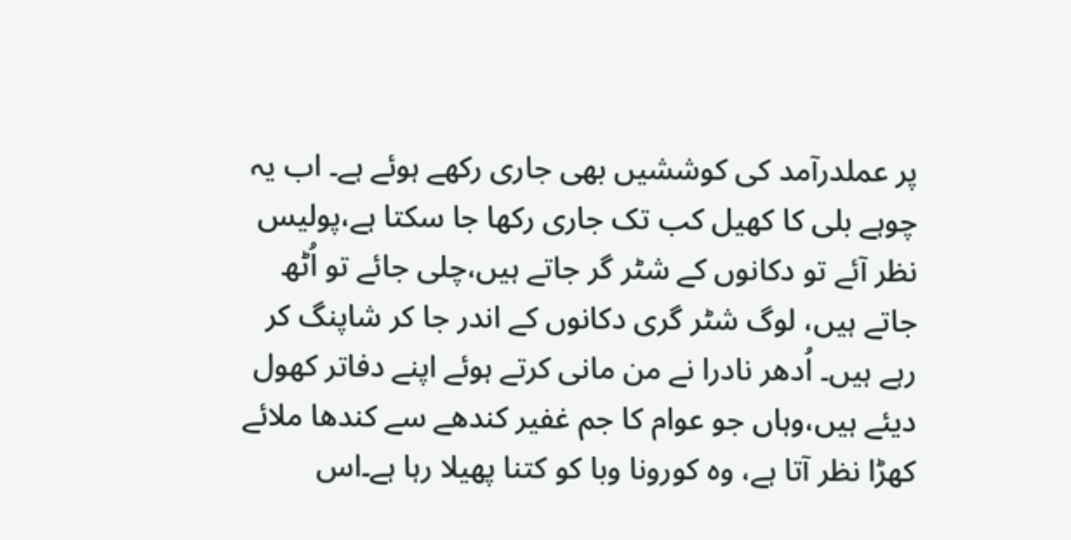پر عملدرآمد کی کوششیں بھی جاری رکھے ہوئے ہے۔ اب یہ چوہے بلی کا کھیل کب تک جاری رکھا جا سکتا ہے،پولیس نظر آئے تو دکانوں کے شٹر گر جاتے ہیں،چلی جائے تو اُٹھ جاتے ہیں، لوگ شٹر گری دکانوں کے اندر جا کر شاپنگ کر رہے ہیں۔ اُدھر نادرا نے من مانی کرتے ہوئے اپنے دفاتر کھول دیئے ہیں،وہاں جو عوام کا جم غفیر کندھے سے کندھا ملائے کھڑا نظر آتا ہے، وہ کورونا وبا کو کتنا پھیلا رہا ہے۔اس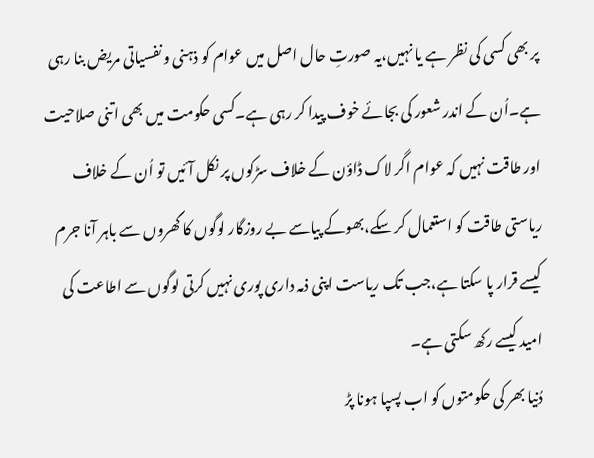پر بھی کسی کی نظر ہے یا نہیں،یہ صورتِ حال اصل میں عوام کو ذہنی و نفسیاتی مریض بنا رہی ہے۔اُن کے اندر شعور کی بجائے خوف پیدا کر رہی ہے۔کسی حکومت میں بھی اتنی صلاحیت اور طاقت نہیں کہ عوام اگر لاک ڈاؤن کے خلاف سڑکوں پر نکل آئیں تو اُن کے خلاف ریاستی طاقت کو استعمال کر سکے،بھوکے پیاسے بے روزگار لوگوں کا گھروں سے باہر آنا جرم کیسے قرار پا سکتا ہے،جب تک ریاست اپنی ذمہ داری پوری نہیں کرتی لوگوں سے اطاعت کی امید کیسے رکھ سکتی ہے۔
دُنیا بھر کی حکومتوں کو اب پسپا ہونا پڑ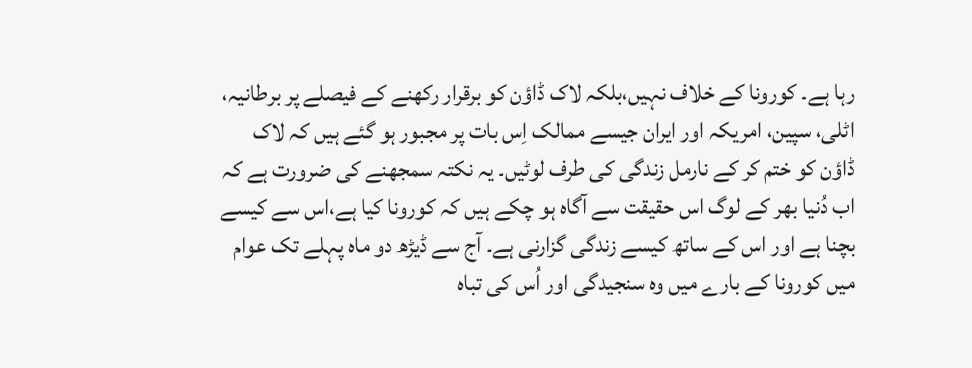رہا ہے۔ کورونا کے خلاف نہیں،بلکہ لاک ڈاؤن کو برقرار رکھنے کے فیصلے پر برطانیہ، اٹلی، سپین، امریکہ اور ایران جیسے ممالک اِس بات پر مجبور ہو گئے ہیں کہ لاک ڈاؤن کو ختم کر کے نارمل زندگی کی طرف لوٹیں۔ یہ نکتہ سمجھنے کی ضرورت ہے کہ اب دُنیا بھر کے لوگ اس حقیقت سے آگاہ ہو چکے ہیں کہ کورونا کیا ہے،اس سے کیسے بچنا ہے اور اس کے ساتھ کیسے زندگی گزارنی ہے۔ آج سے ڈیڑھ دو ماہ پہلے تک عوام میں کورونا کے بارے میں وہ سنجیدگی اور اُس کی تباہ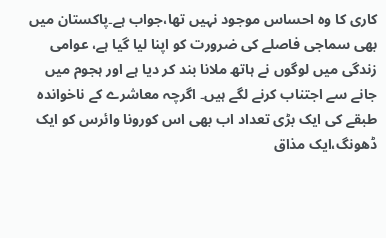کاری کا وہ احساس موجود نہیں تھا،جواب ہے۔پاکستان میں بھی سماجی فاصلے کی ضرورت کو اپنا لیا گیا ہے، عوامی زندگی میں لوگوں نے ہاتھ ملانا بند کر دیا ہے اور ہجوم میں جانے سے اجتناب کرنے لگے ہیں۔ اگرچہ معاشرے کے ناخواندہ طبقے کی ایک بڑی تعداد اب بھی اس کورونا وائرس کو ایک ڈھونگ،ایک مذاق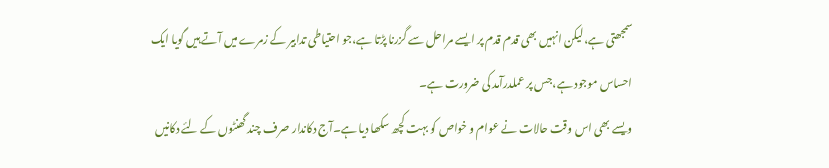سمجھتی ہے،لیکن انہیں بھی قدم قدم پر ایسے مراحل سے گزرنا پڑتا ہے،جو احتیاطی تدابیر کے زمرے میں آتے ہیں گویا ایک احساس موجود ہے،جس پر عملدرآمد کی ضرورت ہے۔
ویسے بھی اس وقت حالات نے عوام و خواص کو بہت کچھ سکھا دیا ہے۔آج دکاندار صرف چند گھنٹوں کے لئے دکانیں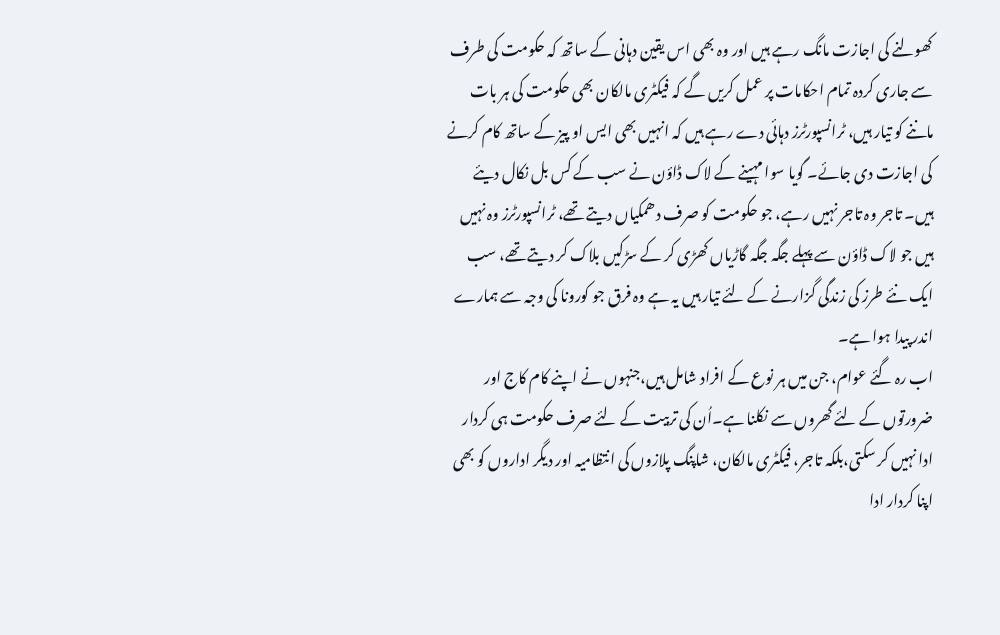کھولنے کی اجازت مانگ رہے ہیں اور وہ بھی اس یقین دہانی کے ساتھ کہ حکومت کی طرف سے جاری کردہ تمام احکامات پر عمل کریں گے کہ فیکٹری مالکان بھی حکومت کی ہر بات ماننے کو تیار ہیں، ٹرانسپورٹرز دہائی دے رہے ہیں کہ انہیں بھی ایس او پیز کے ساتھ کام کرنے کی اجازت دی جائے۔ گویا سوا مہینے کے لاک ڈاؤن نے سب کے کس بل نکال دیئے ہیں۔ تاجر وہ تاجر نہیں رہے، جو حکومت کو صرف دھمکیاں دیتے تھے، ٹرانسپورٹرز وہ نہیں ہیں جو لاک ڈاؤن سے پہلے جگہ جگہ گاڑیاں کھڑی کر کے سڑکیں بلاک کر دیتے تھے، سب ایک نئے طرز کی زندگی گزارنے کے لئے تیار ہیں یہ ہے وہ فرق جو کورونا کی وجہ سے ہمارے اندر پیدا ہوا ہے۔
اب رہ گئے عوام، جن میں ہر نوع کے افراد شامل ہیں،جنہوں نے اپنے کام کاج اور ضرورتوں کے لئے گھروں سے نکلنا ہے۔اُن کی تربیت کے لئے صرف حکومت ہی کردار ادا نہیں کر سکتی،بلکہ تاجر، فیکٹری مالکان، شاپنگ پلازوں کی انتظامیہ اور دیگر اداروں کو بھی اپنا کردار ادا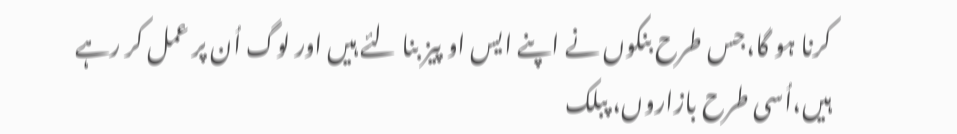کرنا ہو گا،جس طرح بنکوں نے اپنے ایس او پیز بنا لئے ہیں اور لوگ اُن پر عمل کر رہے ہیں،اُسی طرح بازاروں، پبلک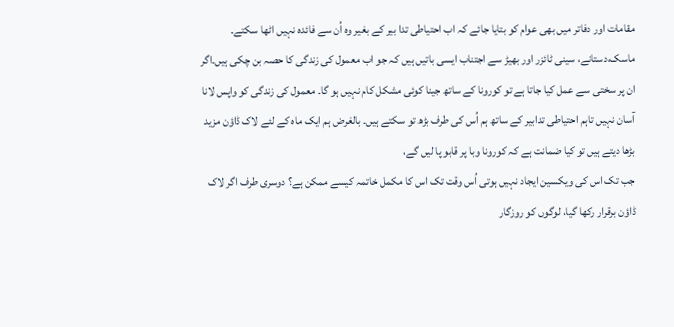مقامات اور دفاتر میں بھی عوام کو بتایا جائے کہ اب احتیاطی تدا بیر کے بغیر وہ اُن سے فائدہ نہیں اٹھا سکتے۔ ماسک،دستانے، سینی ٹائزر اور بھیڑ سے اجتناب ایسی باتیں ہیں کہ جو اب معمول کی زندگی کا حصہ بن چکی ہیں۔اگر ان پر سختی سے عمل کیا جاتا ہے تو کورونا کے ساتھ جینا کوئی مشکل کام نہیں ہو گا۔ معمول کی زندگی کو واپس لانا آسان نہیں تاہم احتیاطی تدابیر کے ساتھ ہم اُس کی طرف بڑھ تو سکتے ہیں۔ بالغرض ہم ایک ماہ کے لئے لاک ڈاؤن مزید بڑھا دیتے ہیں تو کیا ضمانت ہے کہ کورونا وبا پر قابو پا لیں گے،
جب تک اس کی ویکسین ایجاد نہیں ہوتی اُس وقت تک اس کا مکمل خاتمہ کیسے ممکن ہے؟ دوسری طرف اگر لاک ڈاؤن برقرار رکھا گیا، لوگوں کو روزگار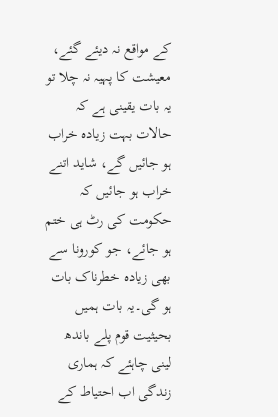کے مواقع نہ دیئے گئے، معیشت کا پہیہ نہ چلا تو یہ بات یقینی ہے کہ حالات بہت زیادہ خراب ہو جائیں گے، شاید اتنے خراب ہو جائیں کہ حکومت کی رٹ ہی ختم ہو جائے، جو کورونا سے بھی زیادہ خطرناک بات ہو گی۔یہ بات ہمیں بحیثیت قوم پلے باندھ لینی چاہئے کہ ہماری زندگی اب احتیاط کے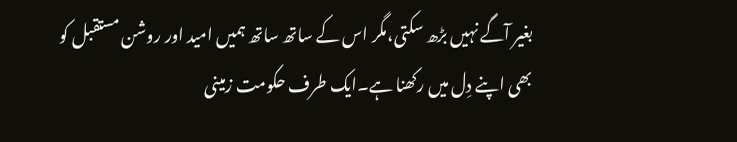بغیر آگے نہیں بڑھ سکتی،مگر اس کے ساتھ ساتھ ہمیں امید اور روشن مستقبل کو بھی اپنے دِل میں رکھنا ہے۔ایک طرف حکومت زمینی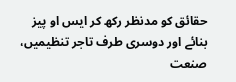حقائق کو مدنظر رکھ کر ایس او پیز بنائے اور دوسری طرف تاجر تنظیمیں، صنعت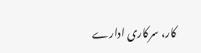کار، سرکاری ادارے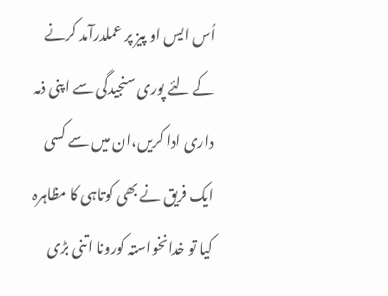اُس ایس او پیز پر عملدرآمد کرنے کے لئے پوری سنجیدگی سے اپنی ذمہ داری ادا کریں،ان میں سے کسی ایک فریق نے بھی کوتاہی کا مظاہرہ کیا تو خدانخواستہ کورونا اتنی بڑی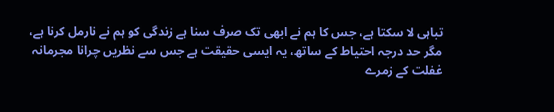تباہی لا سکتا ہے، جس کا ہم نے ابھی تک صرف سنا ہے زندگی کو ہم نے نارمل کرنا ہے، مگر حد درجہ احتیاط کے ساتھ، یہ ایسی حقیقت ہے جس سے نظریں چرانا مجرمانہ غفلت کے زمرے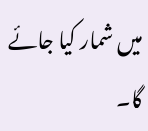میں شمار کیا جائے گا۔